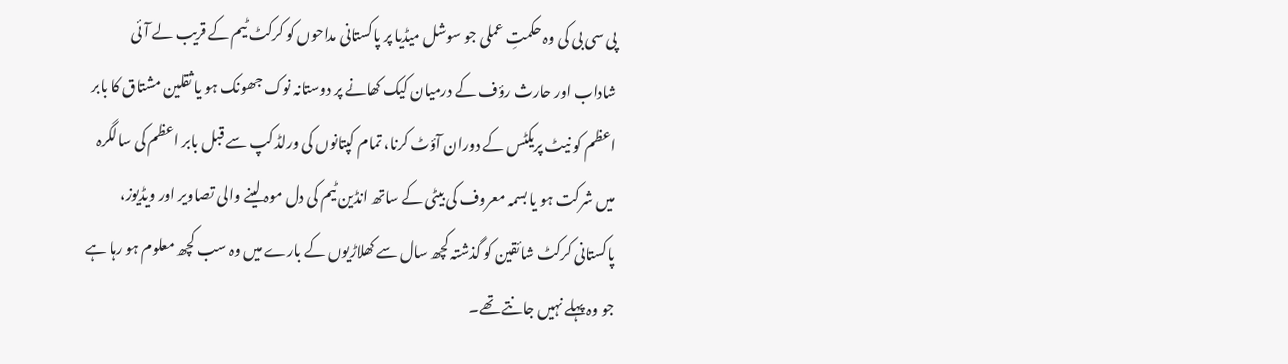پی سی بی کی وہ حکمتِ عملی جو سوشل میڈیا پر پاکستانی مداحوں کو کرکٹ ٹیم کے قریب لے آئی
شاداب اور حارث رؤف کے درمیان کیک کھانے پر دوستانہ نوک جھونک ہو یا ثقلین مشتاق کا بابر اعظم کو نیٹ پریکٹس کے دوران آؤٹ کرنا، تمام کپتانوں کی ورلڈ کپ سے قبل بابر اعظم کی سالگرہ میں شرکت ہو یا بسمہ معروف کی بیٹی کے ساتھ انڈین ٹیم کی دل موہ لینے والی تصاویر اور ویڈیوز، پاکستانی کرکٹ شائقین کو گذشتہ کچھ سال سے کھلاڑیوں کے بارے میں وہ سب کچھ معلوم ہو رہا ہے جو وہ پہلے نہیں جانتے تھے۔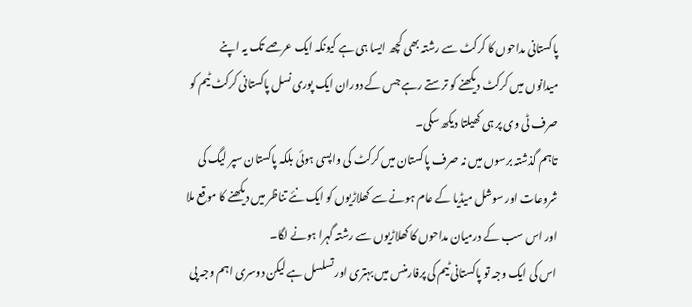پاکستانی مداحوں کا کرکٹ سے رشتہ بھی کچھ ایسا ہی ہے کیونکہ ایک عرصے تک یہ اپنے میدانوں میں کرکٹ دیکھنے کو ترستے رہے جس کے دوران ایک پوری نسل پاکستانی کرکٹ ٹیم کو صرف ٹی وی پر ہی کھیلتا دیکھ سکی۔
تاہم گذشتہ برسوں میں نہ صرف پاکستان میں کرکٹ کی واپسی ہوئی بلکہ پاکستان سپر لیگ کی شروعات اور سوشل میڈیا کے عام ہونے سے کھلاڑیوں کو ایک نئے تناظر میں دیکھنے کا موقع ملا اور اس سب کے درمیان مداحوں کا کھلاڑیوں سے رشتہ گہرا ہونے لگا۔
اس کی ایک وجہ تو پاکستانی ٹیم کی پرفارمنس میں بہتری اور تسلسل ہے لیکن دوسری اہم وجہ پی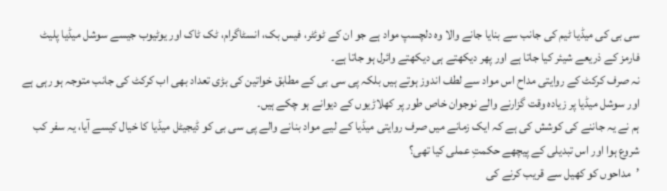سی بی کی میڈیا ٹیم کی جانب سے بنایا جانے والا وہ دلچسپ مواد ہے جو ان کے ٹوئٹر، فیس بک، انسٹاگرام، ٹک ٹاک اور یوٹیوب جیسے سوشل میڈیا پلیٹ فارمز کے ذریعے شیئر کیا جاتا ہے اور پھر دیکھتے ہی دیکھتے وائرل ہو جاتا ہے۔
نہ صرف کرکٹ کے روایتی مداح اس مواد سے لطف اندوز ہوتے ہیں بلکہ پی سی بی کے مطابق خواتین کی بڑی تعداد بھی اب کرکٹ کی جانب متوجہ ہو رہی ہے اور سوشل میڈیا پر زیادہ وقت گزارنے والے نوجوان خاص طور پر کھلاڑیوں کے دیوانے ہو چکے ہیں۔
ہم نے یہ جاننے کی کوشش کی ہے کہ ایک زمانے میں صرف روایتی میڈیا کے لیے مواد بنانے والے پی سی بی کو ڈیجیٹل میڈیا کا خیال کیسے آیا، یہ سفر کب شروع ہوا اور اس تبدیلی کے پیچھے حکمتِ عملی کیا تھی؟
’مداحوں کو کھیل سے قریب کرنے کی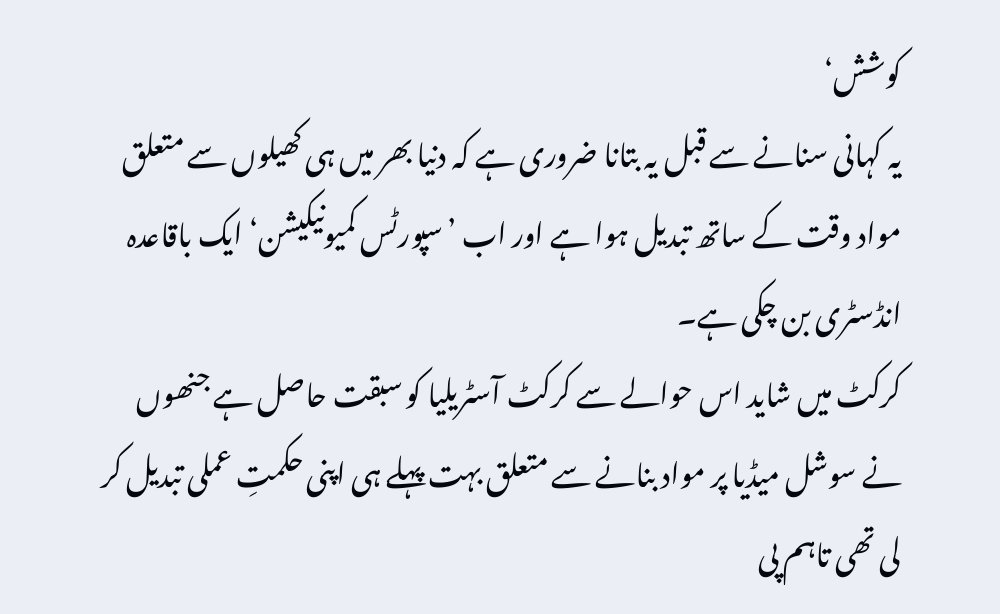کوشش‘
یہ کہانی سنانے سے قبل یہ بتانا ضروری ہے کہ دنیا بھر میں ہی کھیلوں سے متعلق مواد وقت کے ساتھ تبدیل ہوا ہے اور اب ’سپورٹس کمیونیکیشن‘ ایک باقاعدہ انڈسٹری بن چکی ہے۔
کرکٹ میں شاید اس حوالے سے کرکٹ آسٹریلیا کو سبقت حاصل ہے جنھوں نے سوشل میڈیا پر مواد بنانے سے متعلق بہت پہلے ہی اپنی حکمتِ عملی تبدیل کر لی تھی تاہم پی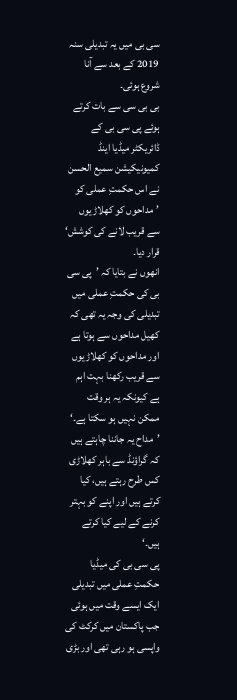سی بی میں یہ تبدیلی سنہ 2019 کے بعد سے آنا شروع ہوئی۔
بی بی سی سے بات کرتے ہوئے پی سی بی کے ڈائریکٹر میڈیا اینڈ کمیونیکیشن سمیع الحسن نے اس حکمتِ عملی کو ’مداحوں کو کھلاڑیوں سے قریب لانے کی کوشش‘ قرار دیا۔
انھوں نے بتایا کہ ’پی سی بی کی حکمتِ عملی میں تبدیلی کی وجہ یہ تھی کہ کھیل مداحوں سے ہوتا ہے اور مداحوں کو کھلاڑیوں سے قریب رکھنا بہت اہم ہے کیونکہ یہ ہر وقت ممکن نہیں ہو سکتا ہے۔‘
’مداح یہ جاننا چاہتے ہیں کہ گراؤنڈ سے باہر کھلاڑی کس طرح رہتے ہیں، کیا کرتے ہیں اور اپنے کو بہتر کرنے کے لیے کیا کرتے ہیں۔‘
پی سی بی کی میڈیا حکمتِ عملی میں تبدیلی ایک ایسے وقت میں ہوئی جب پاکستان میں کرکٹ کی واپسی ہو رہی تھی اور بڑی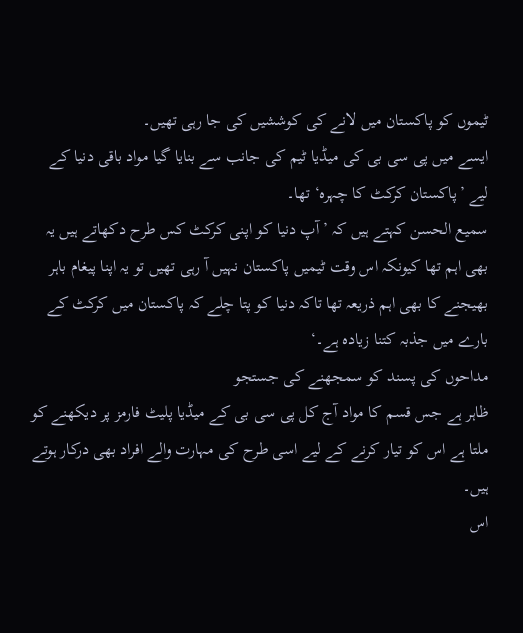ٹیموں کو پاکستان میں لانے کی کوششیں کی جا رہی تھیں۔
ایسے میں پی سی بی کی میڈیا ٹیم کی جانب سے بنایا گیا مواد باقی دنیا کے لیے ’پاکستان کرکٹ کا چہرہ‘ تھا۔
سمیع الحسن کہتے ہیں کہ ’آپ دنیا کو اپنی کرکٹ کس طرح دکھاتے ہیں یہ بھی اہم تھا کیونکہ اس وقت ٹیمیں پاکستان نہیں آ رہی تھیں تو یہ اپنا پیغام باہر بھیجنے کا بھی اہم ذریعہ تھا تاکہ دنیا کو پتا چلے کہ پاکستان میں کرکٹ کے بارے میں جذبہ کتنا زیادہ ہے۔‘
مداحوں کی پسند کو سمجھنے کی جستجو
ظاہر ہے جس قسم کا مواد آج کل پی سی بی کے میڈیا پلیٹ فارمز پر دیکھنے کو ملتا ہے اس کو تیار کرنے کے لیے اسی طرح کی مہارت والے افراد بھی درکار ہوتے ہیں۔
اس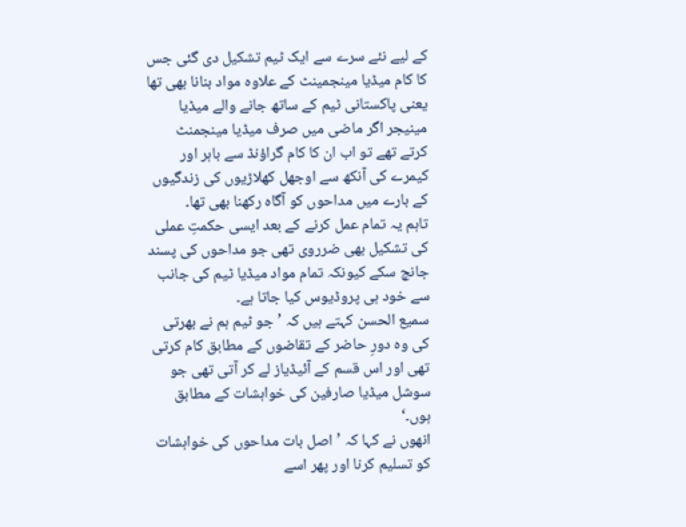کے لیے نئے سرے سے ایک ٹیم تشکیل دی گئی جس کا کام میڈیا مینجمینٹ کے علاوہ مواد بنانا بھی تھا یعنی پاکستانی ٹیم کے ساتھ جانے والے میڈیا مینیجر اگر ماضی میں صرف میڈیا مینجمنٹ کرتے تھے تو اب ان کا کام گراؤنڈ سے باہر اور کیمرے کی آنکھ سے اوجھل کھلاڑیوں کی زندگیوں کے بارے میں مداحوں کو آگاہ رکھنا بھی تھا۔
تاہم یہ تمام عمل کرنے کے بعد ایسی حکمتِ عملی کی تشکیل بھی ضرروی تھی جو مداحوں کی پسند جانچ سکے کیونکہ تمام مواد میڈیا ٹیم کی جانب سے خود ہی پروڈیوس کیا جاتا ہے۔
سمیع الحسن کہتے ہیں کہ ’جو ٹیم ہم نے بھرتی کی وہ دورِ حاضر کے تقاضوں کے مطابق کام کرتی تھی اور اس قسم کے آئیڈیاز لے کر آتی تھی جو سوشل میڈیا صارفین کی خواہشات کے مطابق ہوں۔‘
انھوں نے کہا کہ ’اصل بات مداحوں کی خواہشات کو تسلیم کرنا اور پھر اسے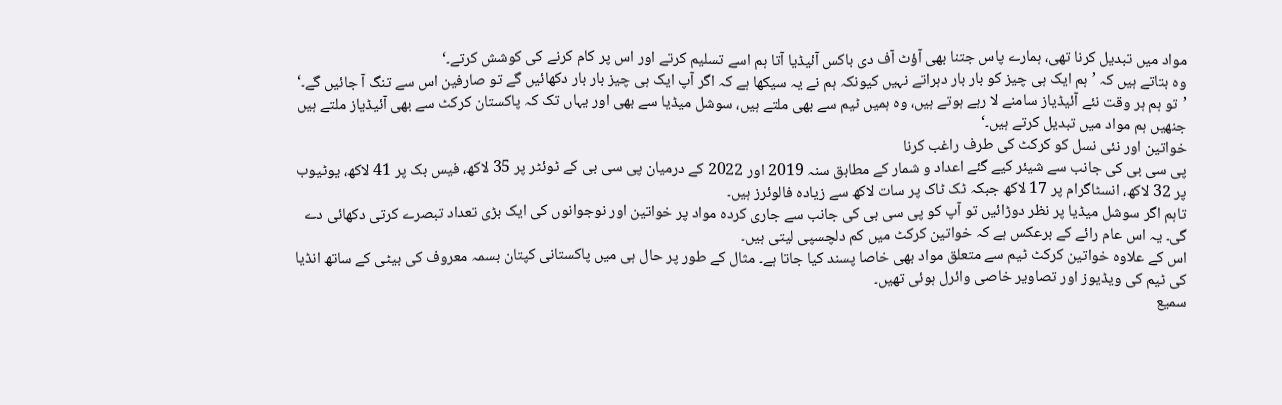مواد میں تبدیل کرنا تھی، ہمارے پاس جتنا بھی آؤٹ آف دی باکس آئیڈیا آتا ہم اسے تسلیم کرتے اور اس پر کام کرنے کی کوشش کرتے۔‘
وہ بتاتے ہیں کہ ’ہم ایک ہی چیز کو بار بار دہراتے نہیں کیونکہ ہم نے یہ سیکھا ہے کہ اگر آپ ایک ہی چیز بار بار دکھائیں گے تو صارفین اس سے تنگ آ جائیں گے۔‘
’تو ہم ہر وقت نئے آئیڈیاز سامنے لا رہے ہوتے ہیں، وہ ہمیں ٹیم سے بھی ملتے ہیں، سوشل میڈیا سے بھی اور یہاں تک کہ پاکستان کرکٹ سے بھی آئیڈیاز ملتے ہیں جنھیں ہم مواد میں تبدیل کرتے ہیں۔‘
خواتین اور نئی نسل کو کرکٹ کی طرف راغب کرنا
پی سی بی کی جانب سے شیئر کیے گئے اعداد و شمار کے مطابق سنہ 2019 اور 2022 کے درمیان پی سی بی کے ٹوئٹر پر 35 لاکھ، فیس بک پر 41 لاکھ، یوٹیوب پر 32 لاکھ، انسٹاگرام پر 17 لاکھ جبکہ ٹک ٹاک پر سات لاکھ سے زیادہ فالوئرز ہیں۔
تاہم اگر سوشل میڈیا پر نظر دوڑائیں تو آپ کو پی سی بی کی جانب سے جاری کردہ مواد پر خواتین اور نوجوانوں کی ایک بڑی تعداد تبصرے کرتی دکھائی دے گی۔ یہ اس عام رائے کے برعکس ہے کہ خواتین کرکٹ میں کم دلچسپی لیتی ہیں۔
اس کے علاوہ خواتین کرکٹ ٹیم سے متعلق مواد بھی خاصا پسند کیا جاتا ہے۔ مثال کے طور پر حال ہی میں پاکستانی کپتان بسمہ معروف کی بیٹی کے ساتھ انڈیا کی ٹیم کی ویڈیوز اور تصاویر خاصی وائرل ہوئی تھیں۔
سمیع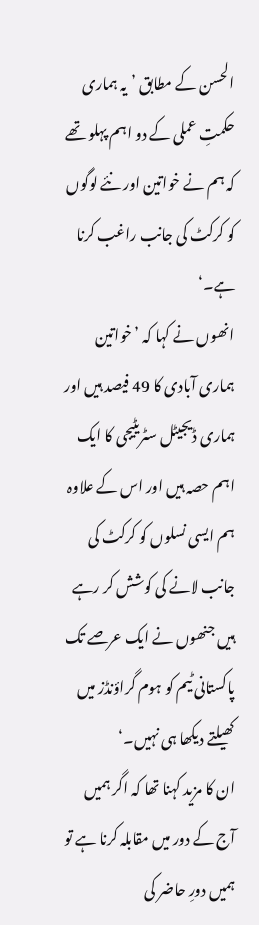الحسن کے مطابق ’یہ ہماری حکمتِ عملی کے دو اہم پہلو تھے کہ ہم نے خواتین اور نئے لوگوں کو کرکٹ کی جانب راغب کرنا ہے۔‘
انھوں نے کہا کہ ’خواتین ہماری آبادی کا 49 فیصد ہیں اور ہماری ڈیجیٹل سٹریٹیجی کا ایک اہم حصہ ہیں اور اس کے علاوہ ہم ایسی نسلوں کو کرکٹ کی جانب لانے کی کوشش کر رہے ہیں جنھوں نے ایک عرصے تک پاکستانی ٹیم کو ہوم گراؤنڈز میں کھیلتے دیکھا ہی نہیں۔‘
ان کا مزید کہنا تھا کہ اگر ہمیں آج کے دور میں مقابلہ کرنا ہے تو ہمیں دورِ حاضر کی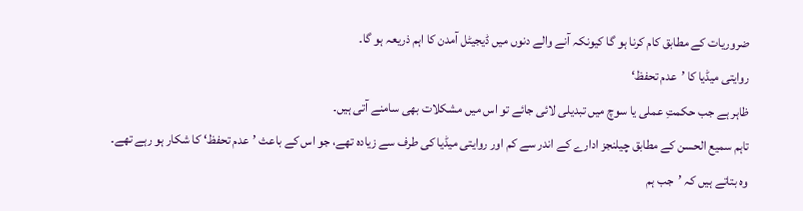ضروریات کے مطابق کام کرنا ہو گا کیونکہ آنے والے دنوں میں ڈیجیٹل آمدن کا اہم ذریعہ ہو گا۔
روایتی میڈیا کا ’عدم تحفظ‘
ظاہر ہے جب حکمتِ عملی یا سوچ میں تبدیلی لائی جائے تو اس میں مشکلات بھی سامنے آتی ہیں۔
تاہم سمیع الحسن کے مطابق چیلنجز ادارے کے اندر سے کم اور روایتی میڈیا کی طرف سے زیادہ تھے، جو اس کے باعث ’عدم تحفظ‘ کا شکار ہو رہے تھے۔
وہ بتاتے ہیں کہ ’جب ہم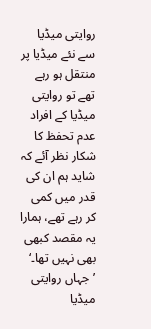روایتی میڈیا سے نئے میڈیا پر منتقل ہو رہے تھے تو روایتی میڈیا کے افراد عدم تحفظ کا شکار نظر آئے کہ شاید ہم ان کی قدر میں کمی کر رہے تھے، ہمارا یہ مقصد کبھی بھی نہیں تھا۔‘
’جہاں روایتی میڈیا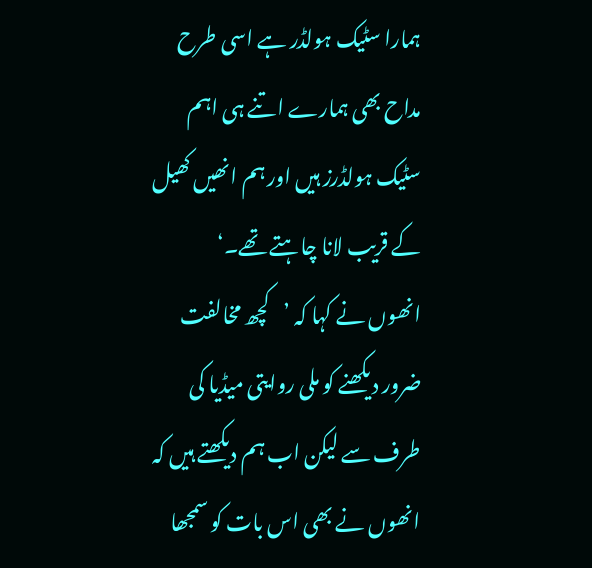ہمارا سٹیک ہولڈر ہے اسی طرح مداح بھی ہمارے اتنے ہی اہم سٹیک ہولڈرز ہیں اور ہم انھیں کھیل کے قریب لانا چاہتے تھے۔‘
انھوں نے کہا کہ ’کچھ مخالفت ضرور دیکھنے کو ملی روایتی میڈیا کی طرف سے لیکن اب ہم دیکھتے ہیں کہ انھوں نے بھی اس بات کو سمجھا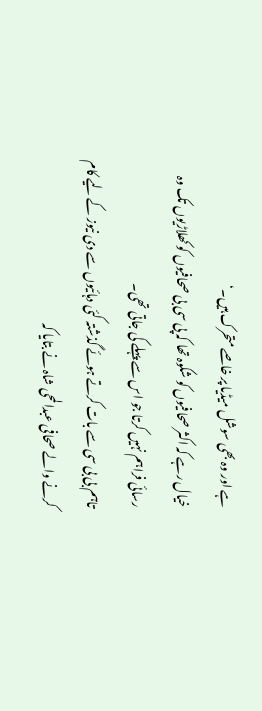ہے اور وہ بھی سوشل میڈیا پر خاصے متحرک ہیں۔‘
خیال رہے کہ اکثر صحافیوں کو شکوہ تھا کہ پی سی بی صحافیوں کو کھلاڑیوں تک وہ رسائی فراہم نہیں کرتا جو اس سے پہلے کی جاتی تھی۔
تاہم بی بی سی سے بات کرتے ہوئے گذشتہ کئی دہائیوں سے دی نیوز کے لیے کام کرنے والے صحافی عبدالمحی شاہ نے بتایا کہ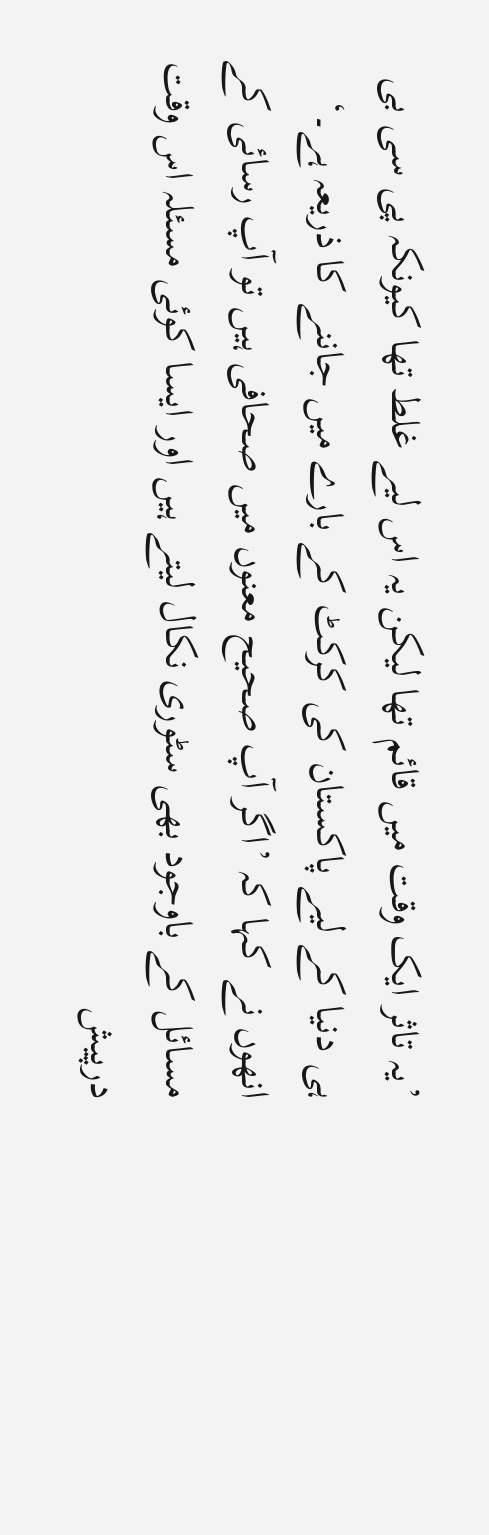’یہ تاثر ایک وقت میں قائم تھا لیکن یہ اس لیے غلط تھا کیونکہ پی سی بی ہی دنیا کے لیے پاکستان کی کرکٹ کے بارے میں جاننے کا ذریعہ ہے۔‘
انھوں نے کہا کہ ’اگر آپ صحیح معنوں میں صحافی ہیں تو آپ رسائی کے مسائل کے باوجود بھی سٹوری نکال لیتے ہیں اور ایسا کوئی مسئلہ اس وقت درپیش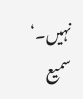نہیں۔‘
سمیع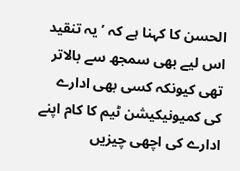الحسن کا کہنا ہے کہ ’یہ تنقید اس لیے بھی سمجھ سے بالاتر تھی کیونکہ کسی بھی ادارے کی کمیونیکیشن ٹیم کا کام اپنے ادارے کی اچھی چیزیں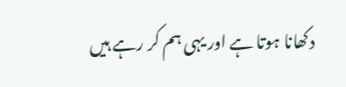دکھانا ہوتا ہے اور یہی ہم کر رہے ہیں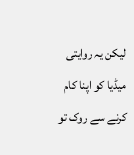لیکن یہ روایتی میڈیا کو اپنا کام کرنے سے روک تو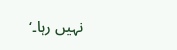نہیں رہا۔‘